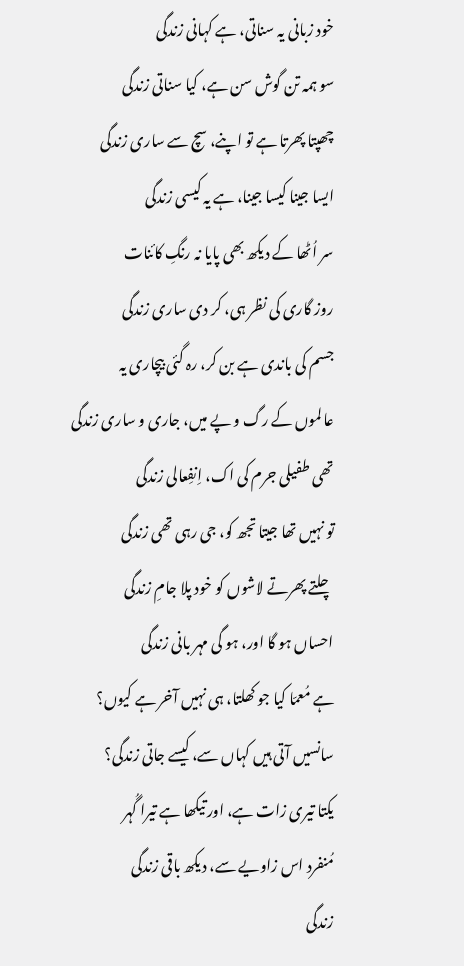خود زبانی یہ سناتی، ہے کہانی زندگی
سو ہمہ تن گوش سن ہے، کیا سناتی زندگی
چھپتا پھرتا ہے تو اپنے، سچ سے ساری زندگی
ایسا جینا کیسا جینا، ہے یہ کیسی زندگی
سر اُٹھا کے دیکھ بھی پایا نہ رنگِ کائنات
روز گاری کی نظر ہی، کر دی ساری زندگی
جسم کی باندی ہے بن کر، رہ گئی بیچاری یہ
عا لموں کے رگ و پے میں، جاری و ساری زندگی
تھی طفیلی جرم کی اک، اِنفِعالی زندگی
تو نہیں تھا جیتا تجھ کو، جی رہی تھی زندگی
چلتے پھرتے لاشوں کو خود پلا جامِ زندگی
احساں ہو گا اور، ہو گی مہر بانی زندگی
ہے مُعمّا کیا جو کھلتا، ہی نہیں آخر ہے کیوں؟
سانسیں آتی ہیں کہاں سے، کیسے جاتی زندگی؟
یکتا تیری زات ہے، اور تیکھا ہے تیرا گُہر
مُنفرد اس زاویے سے، دیکھ باقی زندگی
زندگی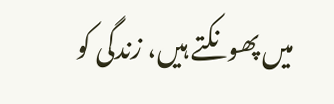میں پھونکتے ہیں، زندگی کو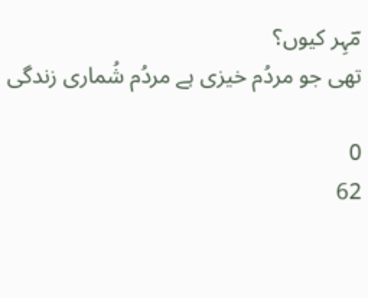مؔہِر کیوں؟
تھی جو مردُم خیزی ہے مردُم شُماری زندگی

0
62